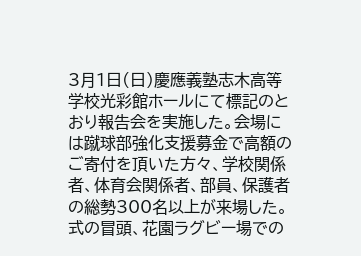3月1日(日)慶應義塾志木高等学校光彩館ホールにて標記のとおり報告会を実施した。会場には蹴球部強化支援募金で高額のご寄付を頂いた方々、学校関係者、体育会関係者、部員、保護者の総勢300名以上が来場した。式の冒頭、花園ラグビー場での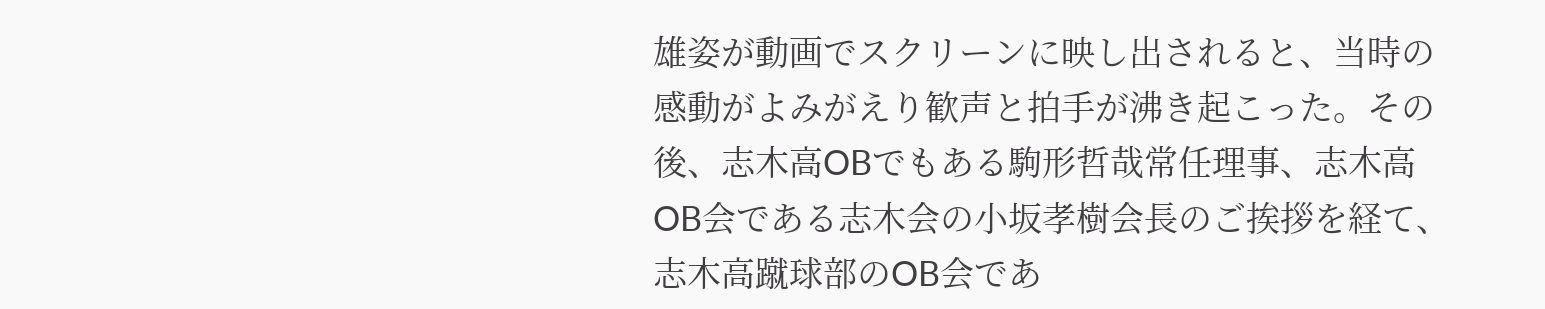雄姿が動画でスクリーンに映し出されると、当時の感動がよみがえり歓声と拍手が沸き起こった。その後、志木高OBでもある駒形哲哉常任理事、志木高OB会である志木会の小坂孝樹会長のご挨拶を経て、志木高蹴球部のOB会であ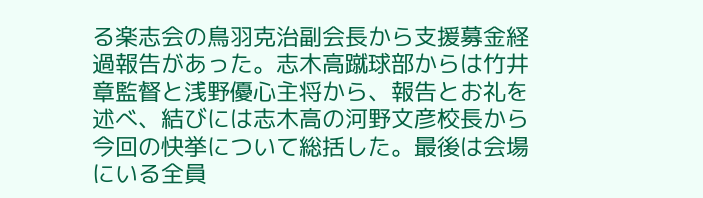る楽志会の鳥羽克治副会長から支援募金経過報告があった。志木高蹴球部からは竹井章監督と浅野優心主将から、報告とお礼を述べ、結びには志木高の河野文彦校長から今回の快挙について総括した。最後は会場にいる全員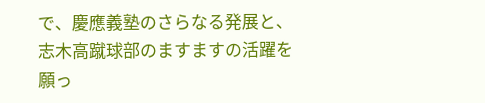で、慶應義塾のさらなる発展と、志木高蹴球部のますますの活躍を願っ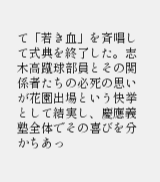て「若き血」を斉唱して式典を終了した。志木高蹴球部員とその関係者たちの必死の思いが花園出場という快挙として結実し、慶應義塾全体でその喜びを分かちあっ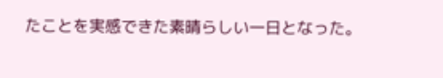たことを実感できた素晴らしい一日となった。